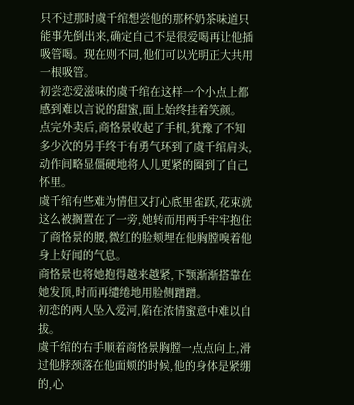只不过那时虞千绾想尝他的那杯奶茶味道只能事先倒出来,确定自己不是很爱喝再让他插吸管喝。现在则不同,他们可以光明正大共用一根吸管。
初尝恋爱滋味的虞千绾在这样一个小点上都感到难以言说的甜蜜,面上始终挂着笑颜。
点完外卖后,商恪景收起了手机,犹豫了不知多少次的另手终于有勇气环到了虞千绾肩头,动作间略显僵硬地将人儿更紧的圈到了自己怀里。
虞千绾有些难为情但又打心底里雀跃,花束就这么被搁置在了一旁,她转而用两手牢牢抱住了商恪景的腰,微红的脸颊埋在他胸膛嗅着他身上好闻的气息。
商恪景也将她抱得越来越紧,下颚渐渐搭靠在她发顶,时而再缱绻地用脸侧蹭蹭。
初恋的两人坠入爱河,陷在浓情蜜意中难以自拔。
虞千绾的右手顺着商恪景胸膛一点点向上,滑过他脖颈落在他面颊的时候,他的身体是紧绷的,心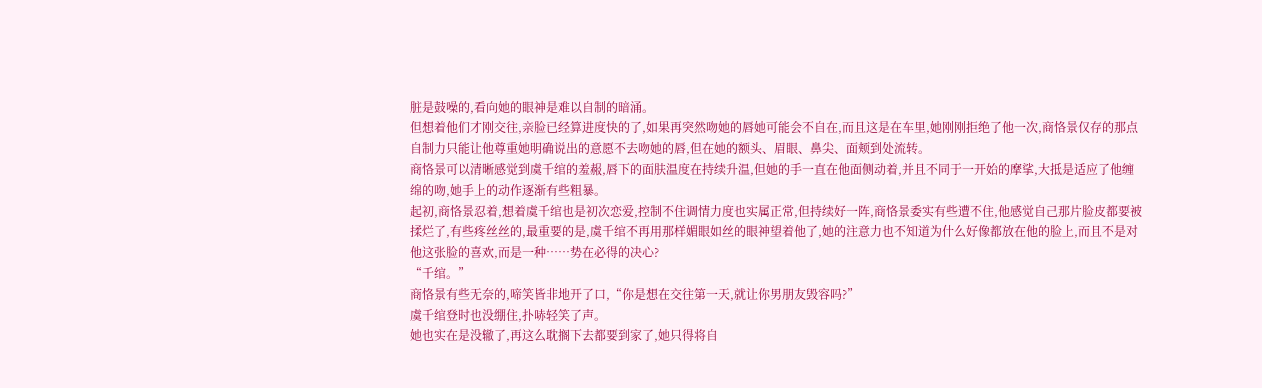脏是鼓噪的,看向她的眼神是难以自制的暗涌。
但想着他们才刚交往,亲脸已经算进度快的了,如果再突然吻她的唇她可能会不自在,而且这是在车里,她刚刚拒绝了他一次,商恪景仅存的那点自制力只能让他尊重她明确说出的意愿不去吻她的唇,但在她的额头、眉眼、鼻尖、面颊到处流转。
商恪景可以清晰感觉到虞千绾的羞赧,唇下的面肤温度在持续升温,但她的手一直在他面侧动着,并且不同于一开始的摩挲,大抵是适应了他缠绵的吻,她手上的动作逐渐有些粗暴。
起初,商恪景忍着,想着虞千绾也是初次恋爱,控制不住调情力度也实属正常,但持续好一阵,商恪景委实有些遭不住,他感觉自己那片脸皮都要被揉烂了,有些疼丝丝的,最重要的是,虞千绾不再用那样媚眼如丝的眼神望着他了,她的注意力也不知道为什么好像都放在他的脸上,而且不是对他这张脸的喜欢,而是一种……势在必得的决心?
“千绾。”
商恪景有些无奈的,啼笑皆非地开了口,“你是想在交往第一天,就让你男朋友毁容吗?”
虞千绾登时也没绷住,扑哧轻笑了声。
她也实在是没辙了,再这么耽搁下去都要到家了,她只得将自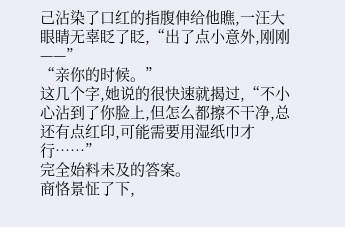己沾染了口红的指腹伸给他瞧,一汪大眼睛无辜眨了眨,“出了点小意外,刚刚——”
“亲你的时候。”
这几个字,她说的很快速就揭过,“不小心沾到了你脸上,但怎么都擦不干净,总还有点红印,可能需要用湿纸巾才行……”
完全始料未及的答案。
商恪景怔了下,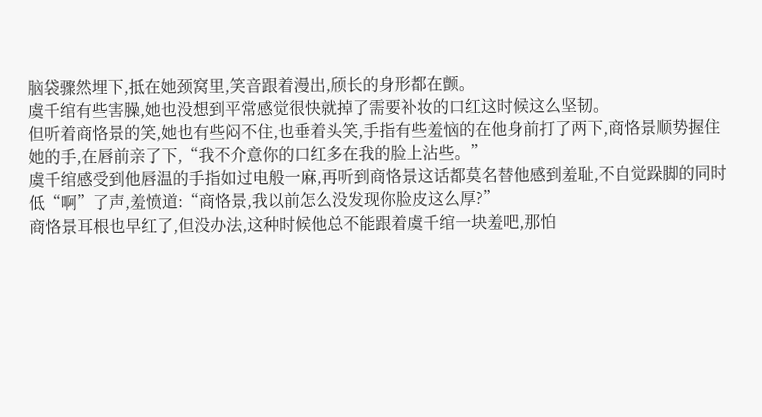脑袋骤然埋下,抵在她颈窝里,笑音跟着漫出,颀长的身形都在颤。
虞千绾有些害臊,她也没想到平常感觉很快就掉了需要补妆的口红这时候这么坚韧。
但听着商恪景的笑,她也有些闷不住,也垂着头笑,手指有些羞恼的在他身前打了两下,商恪景顺势握住她的手,在唇前亲了下,“我不介意你的口红多在我的脸上沾些。”
虞千绾感受到他唇温的手指如过电般一麻,再听到商恪景这话都莫名替他感到羞耻,不自觉跺脚的同时低“啊”了声,羞愤道:“商恪景,我以前怎么没发现你脸皮这么厚?”
商恪景耳根也早红了,但没办法,这种时候他总不能跟着虞千绾一块羞吧,那怕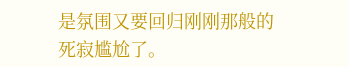是氛围又要回归刚刚那般的死寂尴尬了。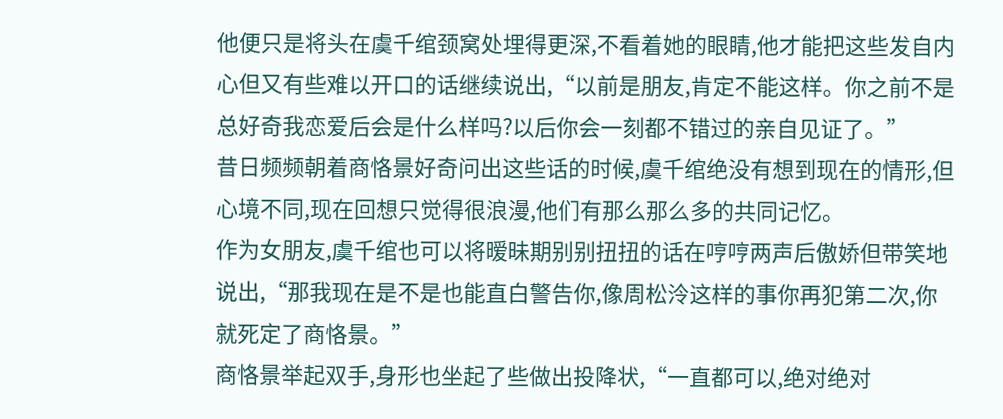他便只是将头在虞千绾颈窝处埋得更深,不看着她的眼睛,他才能把这些发自内心但又有些难以开口的话继续说出,“以前是朋友,肯定不能这样。你之前不是总好奇我恋爱后会是什么样吗?以后你会一刻都不错过的亲自见证了。”
昔日频频朝着商恪景好奇问出这些话的时候,虞千绾绝没有想到现在的情形,但心境不同,现在回想只觉得很浪漫,他们有那么那么多的共同记忆。
作为女朋友,虞千绾也可以将暧昧期别别扭扭的话在哼哼两声后傲娇但带笑地说出,“那我现在是不是也能直白警告你,像周松泠这样的事你再犯第二次,你就死定了商恪景。”
商恪景举起双手,身形也坐起了些做出投降状,“一直都可以,绝对绝对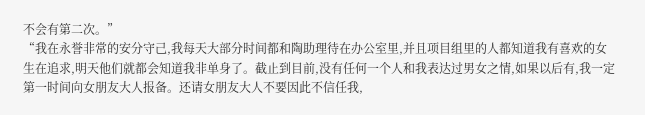不会有第二次。”
“我在永誉非常的安分守己,我每天大部分时间都和陶助理待在办公室里,并且项目组里的人都知道我有喜欢的女生在追求,明天他们就都会知道我非单身了。截止到目前,没有任何一个人和我表达过男女之情,如果以后有,我一定第一时间向女朋友大人报备。还请女朋友大人不要因此不信任我,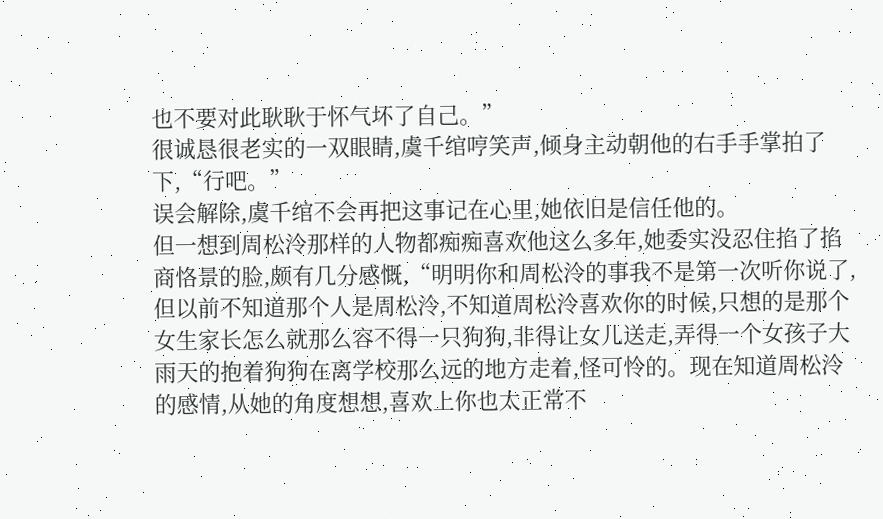也不要对此耿耿于怀气坏了自己。”
很诚恳很老实的一双眼睛,虞千绾哼笑声,倾身主动朝他的右手手掌拍了下,“行吧。”
误会解除,虞千绾不会再把这事记在心里,她依旧是信任他的。
但一想到周松泠那样的人物都痴痴喜欢他这么多年,她委实没忍住掐了掐商恪景的脸,颇有几分感慨,“明明你和周松泠的事我不是第一次听你说了,但以前不知道那个人是周松泠,不知道周松泠喜欢你的时候,只想的是那个女生家长怎么就那么容不得一只狗狗,非得让女儿送走,弄得一个女孩子大雨天的抱着狗狗在离学校那么远的地方走着,怪可怜的。现在知道周松泠的感情,从她的角度想想,喜欢上你也太正常不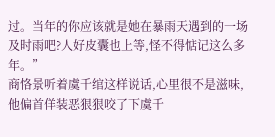过。当年的你应该就是她在暴雨天遇到的一场及时雨吧?人好皮囊也上等,怪不得惦记这么多年。”
商恪景听着虞千绾这样说话,心里很不是滋味,他偏首佯装恶狠狠咬了下虞千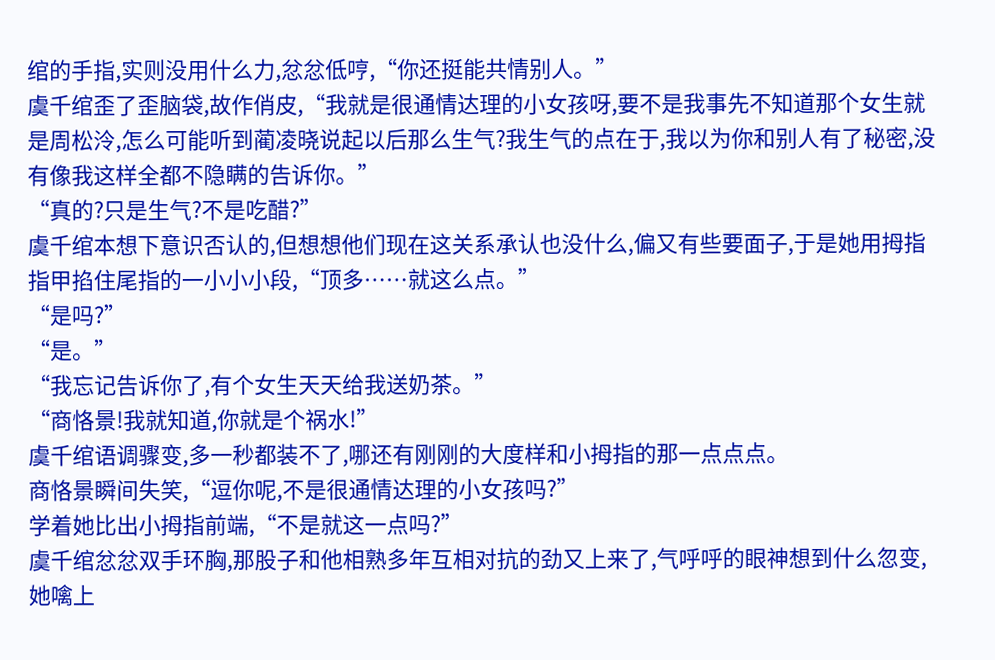绾的手指,实则没用什么力,忿忿低哼,“你还挺能共情别人。”
虞千绾歪了歪脑袋,故作俏皮,“我就是很通情达理的小女孩呀,要不是我事先不知道那个女生就是周松泠,怎么可能听到蔺凌晓说起以后那么生气?我生气的点在于,我以为你和别人有了秘密,没有像我这样全都不隐瞒的告诉你。”
“真的?只是生气?不是吃醋?”
虞千绾本想下意识否认的,但想想他们现在这关系承认也没什么,偏又有些要面子,于是她用拇指指甲掐住尾指的一小小小段,“顶多……就这么点。”
“是吗?”
“是。”
“我忘记告诉你了,有个女生天天给我送奶茶。”
“商恪景!我就知道,你就是个祸水!”
虞千绾语调骤变,多一秒都装不了,哪还有刚刚的大度样和小拇指的那一点点点。
商恪景瞬间失笑,“逗你呢,不是很通情达理的小女孩吗?”
学着她比出小拇指前端,“不是就这一点吗?”
虞千绾忿忿双手环胸,那股子和他相熟多年互相对抗的劲又上来了,气呼呼的眼神想到什么忽变,她噙上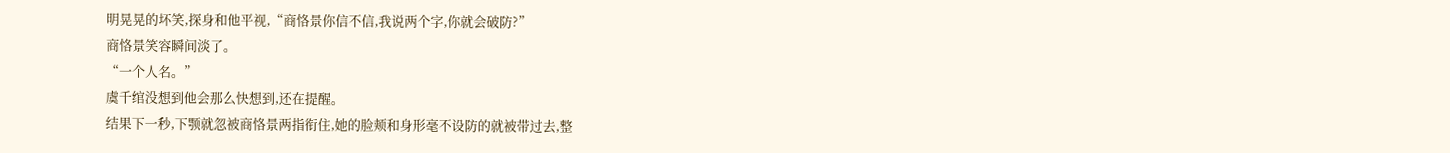明晃晃的坏笑,探身和他平视,“商恪景你信不信,我说两个字,你就会破防?”
商恪景笑容瞬间淡了。
“一个人名。”
虞千绾没想到他会那么快想到,还在提醒。
结果下一秒,下颚就忽被商恪景两指衔住,她的脸颊和身形毫不设防的就被带过去,整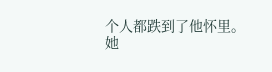个人都跌到了他怀里。
她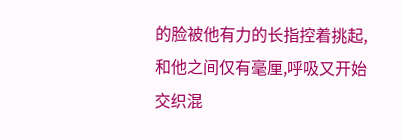的脸被他有力的长指控着挑起,和他之间仅有毫厘,呼吸又开始交织混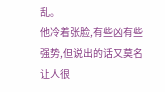乱。
他冷着张脸,有些凶有些强势,但说出的话又莫名让人很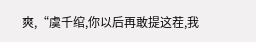爽,“虞千绾,你以后再敢提这茬,我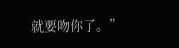就要吻你了。”